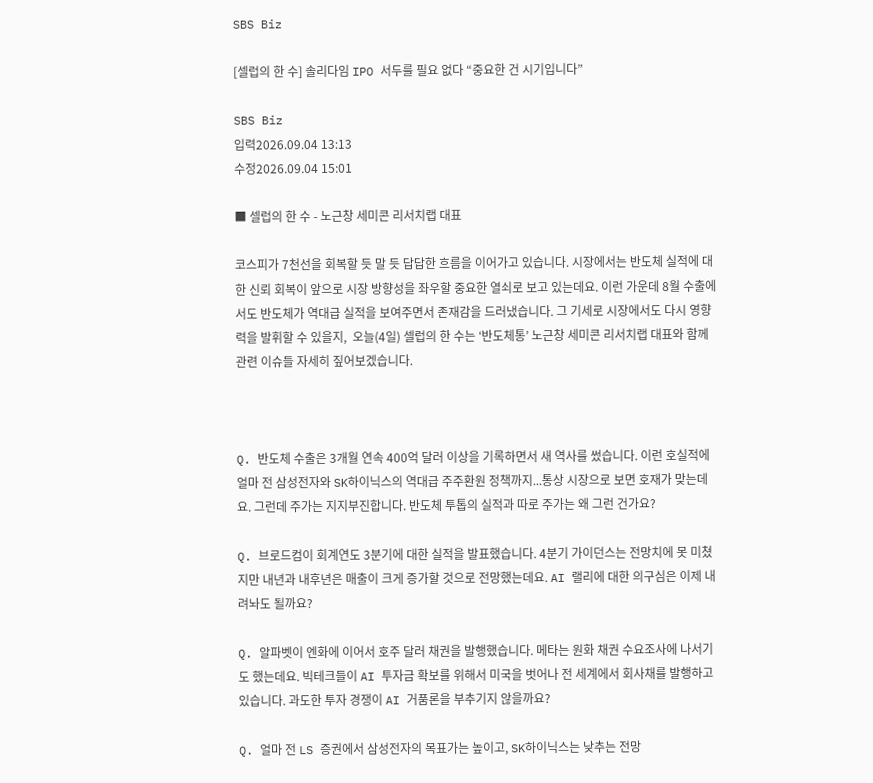SBS Biz

[셀럽의 한 수] 솔리다임 IPO 서두를 필요 없다 “중요한 건 시기입니다”

SBS Biz
입력2026.09.04 13:13
수정2026.09.04 15:01

■ 셀럽의 한 수 - 노근창 세미콘 리서치랩 대표

코스피가 7천선을 회복할 듯 말 듯 답답한 흐름을 이어가고 있습니다. 시장에서는 반도체 실적에 대한 신뢰 회복이 앞으로 시장 방향성을 좌우할 중요한 열쇠로 보고 있는데요. 이런 가운데 8월 수출에서도 반도체가 역대급 실적을 보여주면서 존재감을 드러냈습니다. 그 기세로 시장에서도 다시 영향력을 발휘할 수 있을지,  오늘(4일) 셀럽의 한 수는 ‘반도체통’ 노근창 세미콘 리서치랩 대표와 함께 관련 이슈들 자세히 짚어보겠습니다.



Q. 반도체 수출은 3개월 연속 400억 달러 이상을 기록하면서 새 역사를 썼습니다. 이런 호실적에 얼마 전 삼성전자와 SK하이닉스의 역대급 주주환원 정책까지...통상 시장으로 보면 호재가 맞는데요. 그런데 주가는 지지부진합니다. 반도체 투톱의 실적과 따로 주가는 왜 그런 건가요?

Q. 브로드컴이 회계연도 3분기에 대한 실적을 발표했습니다. 4분기 가이던스는 전망치에 못 미쳤지만 내년과 내후년은 매출이 크게 증가할 것으로 전망했는데요. AI 랠리에 대한 의구심은 이제 내려놔도 될까요?

Q. 알파벳이 엔화에 이어서 호주 달러 채권을 발행했습니다. 메타는 원화 채권 수요조사에 나서기도 했는데요. 빅테크들이 AI 투자금 확보를 위해서 미국을 벗어나 전 세계에서 회사채를 발행하고 있습니다. 과도한 투자 경쟁이 AI 거품론을 부추기지 않을까요?

Q. 얼마 전 LS 증권에서 삼성전자의 목표가는 높이고, SK하이닉스는 낮추는 전망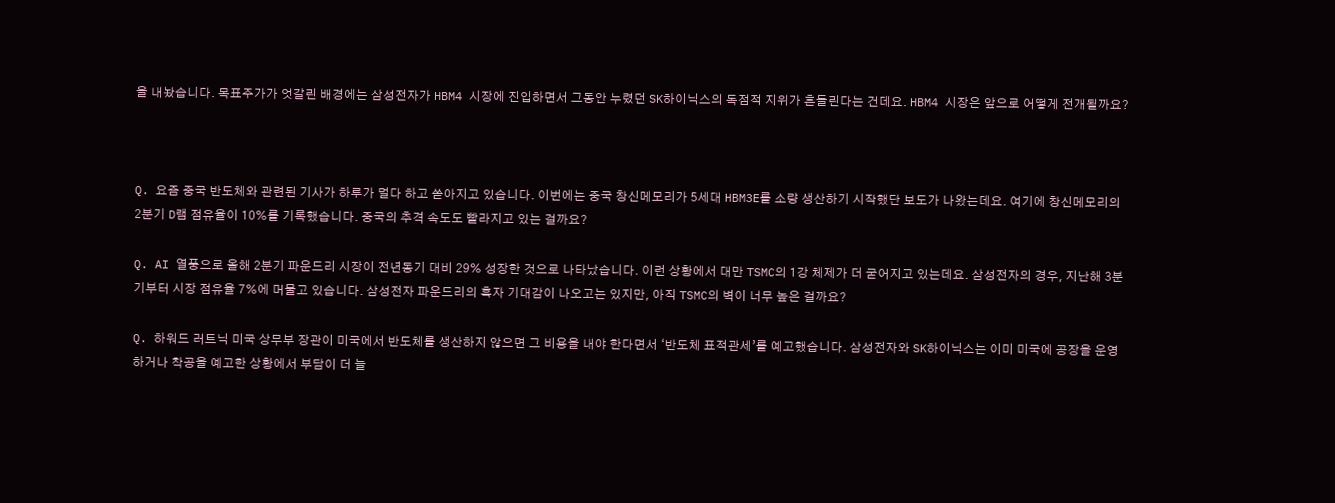을 내놨습니다. 목표주가가 엇갈린 배경에는 삼성전자가 HBM4 시장에 진입하면서 그동안 누렸던 SK하이닉스의 독점적 지위가 흔들린다는 건데요. HBM4 시장은 앞으로 어떻게 전개될까요?



Q. 요즘 중국 반도체와 관련된 기사가 하루가 멀다 하고 쏟아지고 있습니다. 이번에는 중국 창신메모리가 5세대 HBM3E를 소량 생산하기 시작했단 보도가 나왔는데요. 여기에 창신메모리의 2분기 D램 점유율이 10%를 기록했습니다. 중국의 추격 속도도 빨라지고 있는 걸까요?

Q. AI 열풍으로 올해 2분기 파운드리 시장이 전년동기 대비 29% 성장한 것으로 나타났습니다. 이런 상황에서 대만 TSMC의 1강 체제가 더 굳어지고 있는데요. 삼성전자의 경우, 지난해 3분기부터 시장 점유율 7%에 머물고 있습니다. 삼성전자 파운드리의 흑자 기대감이 나오고는 있지만, 아직 TSMC의 벽이 너무 높은 걸까요?

Q. 하워드 러트닉 미국 상무부 장관이 미국에서 반도체를 생산하지 않으면 그 비용을 내야 한다면서 ‘반도체 표적관세’를 예고했습니다. 삼성전자와 SK하이닉스는 이미 미국에 공장을 운영하거나 착공을 예고한 상황에서 부담이 더 늘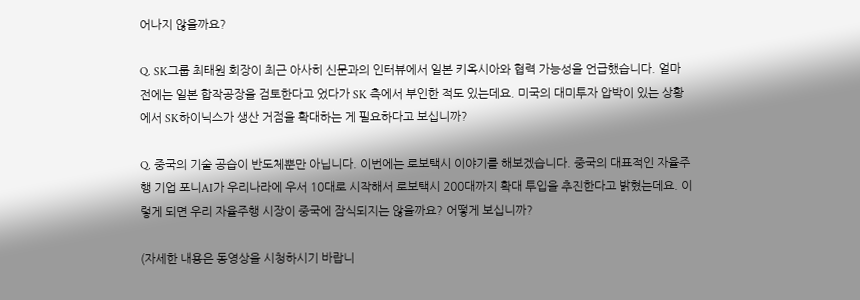어나지 않을까요?

Q. SK그룹 최태원 회장이 최근 아사히 신문과의 인터뷰에서 일본 키옥시아와 협력 가능성을 언급했습니다. 얼마 전에는 일본 합작공장을 검토한다고 었다가 SK 측에서 부인한 적도 있는데요. 미국의 대미투자 압박이 있는 상황에서 SK하이닉스가 생산 거점을 확대하는 게 필요하다고 보십니까?

Q. 중국의 기술 공습이 반도체뿐만 아닙니다. 이번에는 로보택시 이야기를 해보겠습니다. 중국의 대표적인 자율주행 기업 포니AI가 우리나라에 우서 10대로 시작해서 로보택시 200대까지 확대 투입을 추진한다고 밝혔는데요. 이렇게 되면 우리 자율주행 시장이 중국에 잠식되지는 않을까요? 어떻게 보십니까?

(자세한 내용은 동영상을 시청하시기 바랍니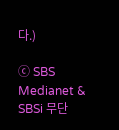다.)

ⓒ SBS Medianet & SBSi 무단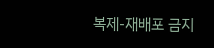복제-재배포 금지